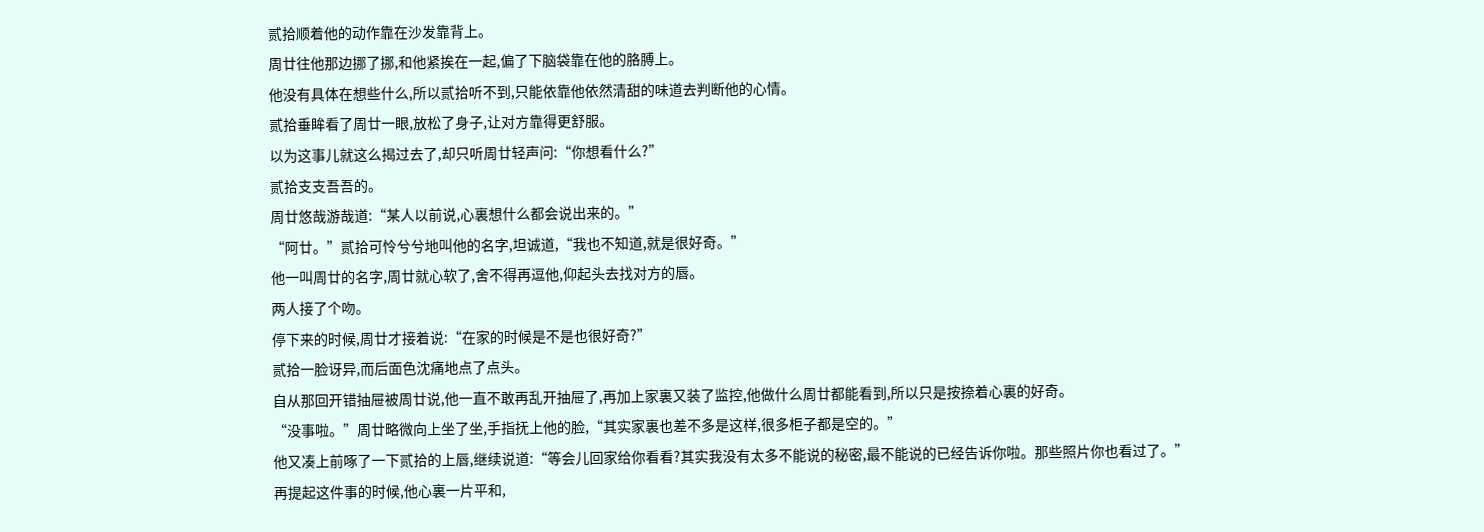贰拾顺着他的动作靠在沙发靠背上。
周廿往他那边挪了挪,和他紧挨在一起,偏了下脑袋靠在他的胳膊上。
他没有具体在想些什么,所以贰拾听不到,只能依靠他依然清甜的味道去判断他的心情。
贰拾垂眸看了周廿一眼,放松了身子,让对方靠得更舒服。
以为这事儿就这么揭过去了,却只听周廿轻声问:“你想看什么?”
贰拾支支吾吾的。
周廿悠哉游哉道:“某人以前说,心裏想什么都会说出来的。”
“阿廿。”贰拾可怜兮兮地叫他的名字,坦诚道,“我也不知道,就是很好奇。”
他一叫周廿的名字,周廿就心软了,舍不得再逗他,仰起头去找对方的唇。
两人接了个吻。
停下来的时候,周廿才接着说:“在家的时候是不是也很好奇?”
贰拾一脸讶异,而后面色沈痛地点了点头。
自从那回开错抽屉被周廿说,他一直不敢再乱开抽屉了,再加上家裏又装了监控,他做什么周廿都能看到,所以只是按捺着心裏的好奇。
“没事啦。”周廿略微向上坐了坐,手指抚上他的脸,“其实家裏也差不多是这样,很多柜子都是空的。”
他又凑上前啄了一下贰拾的上唇,继续说道:“等会儿回家给你看看?其实我没有太多不能说的秘密,最不能说的已经告诉你啦。那些照片你也看过了。”
再提起这件事的时候,他心裏一片平和,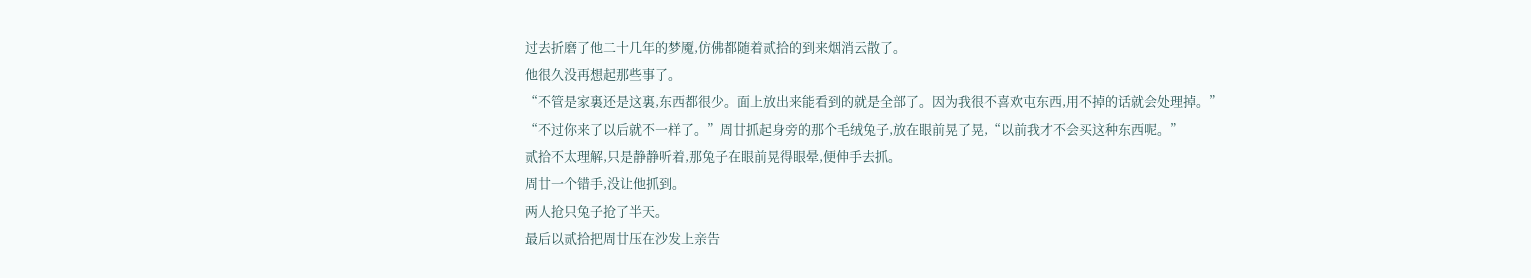过去折磨了他二十几年的梦魇,仿佛都随着贰拾的到来烟消云散了。
他很久没再想起那些事了。
“不管是家裏还是这裏,东西都很少。面上放出来能看到的就是全部了。因为我很不喜欢屯东西,用不掉的话就会处理掉。”
“不过你来了以后就不一样了。”周廿抓起身旁的那个毛绒兔子,放在眼前晃了晃,“以前我才不会买这种东西呢。”
贰拾不太理解,只是静静听着,那兔子在眼前晃得眼晕,便伸手去抓。
周廿一个错手,没让他抓到。
两人抢只兔子抢了半天。
最后以贰拾把周廿压在沙发上亲告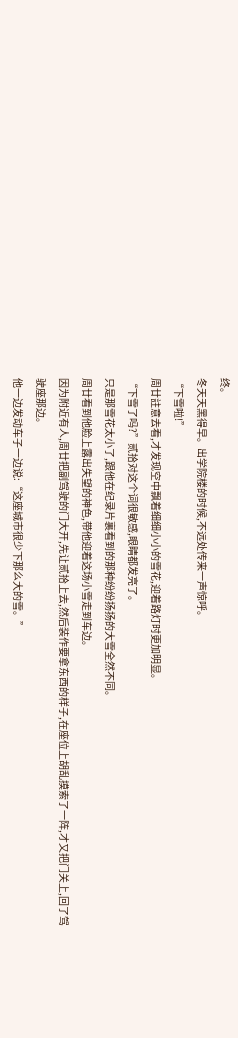终。
冬天天黑得早。出学院楼的时候,不远处传来一声惊呼。
“下雪啦!”
周廿註意去看,才发现空中飘着细细小小的雪花,迎着路灯时更加明显。
“下雪了吗?”贰拾对这个词很敏感,眼睛都发亮了。
只是那雪花太小了,跟他在纪录片裏看到的那种纷纷扬扬的大雪全然不同。
周廿看到他脸上露出失望的神色,带他迎着这场小雪走到车边。
因为附近有人,周廿把副驾驶的门大开,先让贰拾上去,然后装作要拿东西的样子,在座位上胡乱摸索了一阵,才又把门关上,回了驾驶座那边。
他一边发动车子一边说:“这座城市很少下那么大的雪。”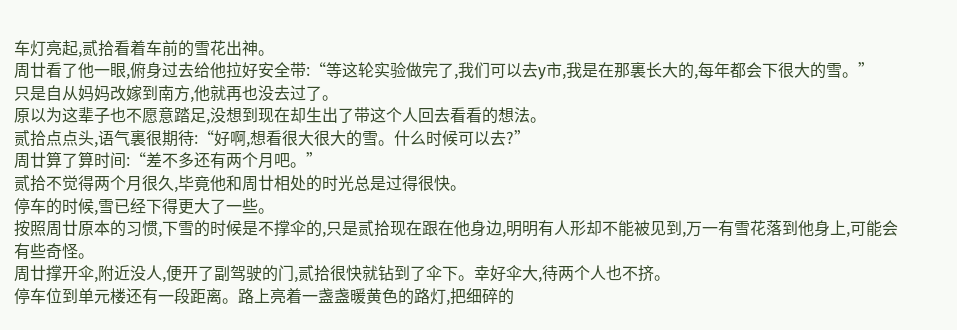车灯亮起,贰拾看着车前的雪花出神。
周廿看了他一眼,俯身过去给他拉好安全带:“等这轮实验做完了,我们可以去y市,我是在那裏长大的,每年都会下很大的雪。”
只是自从妈妈改嫁到南方,他就再也没去过了。
原以为这辈子也不愿意踏足,没想到现在却生出了带这个人回去看看的想法。
贰拾点点头,语气裏很期待:“好啊,想看很大很大的雪。什么时候可以去?”
周廿算了算时间:“差不多还有两个月吧。”
贰拾不觉得两个月很久,毕竟他和周廿相处的时光总是过得很快。
停车的时候,雪已经下得更大了一些。
按照周廿原本的习惯,下雪的时候是不撑伞的,只是贰拾现在跟在他身边,明明有人形却不能被见到,万一有雪花落到他身上,可能会有些奇怪。
周廿撑开伞,附近没人,便开了副驾驶的门,贰拾很快就钻到了伞下。幸好伞大,待两个人也不挤。
停车位到单元楼还有一段距离。路上亮着一盏盏暖黄色的路灯,把细碎的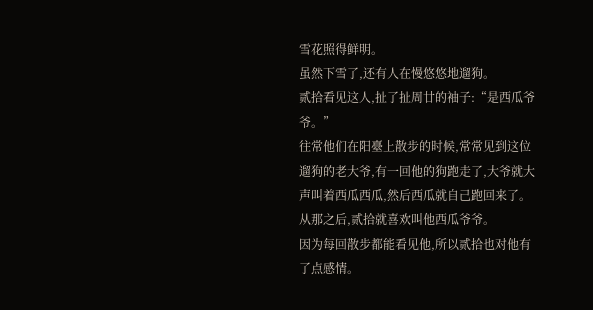雪花照得鲜明。
虽然下雪了,还有人在慢悠悠地遛狗。
贰拾看见这人,扯了扯周廿的袖子:“是西瓜爷爷。”
往常他们在阳臺上散步的时候,常常见到这位遛狗的老大爷,有一回他的狗跑走了,大爷就大声叫着西瓜西瓜,然后西瓜就自己跑回来了。
从那之后,贰拾就喜欢叫他西瓜爷爷。
因为每回散步都能看见他,所以贰拾也对他有了点感情。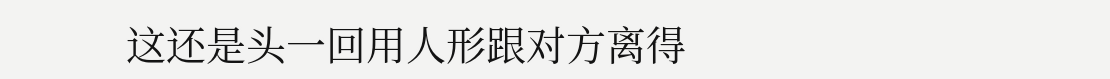这还是头一回用人形跟对方离得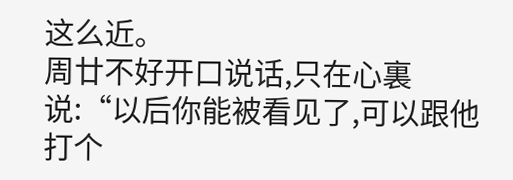这么近。
周廿不好开口说话,只在心裏说:“以后你能被看见了,可以跟他打个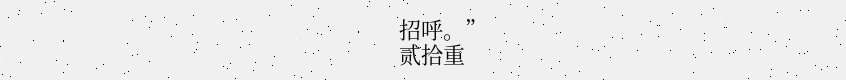招呼。”
贰拾重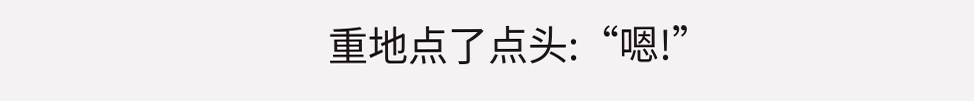重地点了点头:“嗯!”